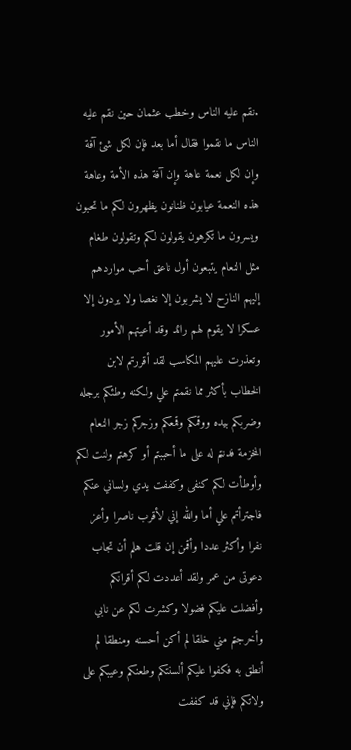.نقم عليه الناس وخطب عثمان حين نقم عليه الناس ما نقموا فقال أما بعد فإن لكل شئ آفة وإن لكل نعمة عاهة وإن آفة هذه الأمة وعاهة هذه النعمة عيابون ظنانون يظهرون لكم ما تحبون ويسرون ما تكرهون يقولون لكم وتقولون طغام مثل النعام يتبعون أول ناعق أحب مواردهم إليهم النازح لا يشربون إلا نغصا ولا يردون إلا عسكرا لا يقوم لهم رائد وقد أعيتهم الأمور وتعذرت عليهم المكاسب لقد أقررتم لابن الخطاب بأكثر مما نقمتم علي ولكنه وطئكم برجله وضربكم بيده ووقمكم وقمعكم وزجركم زجر النعام المخزمة فدنتم له على ما أحببتم أو كرهتم ولنت لكم وأوطأت لكم كنفى وكففت يدي ولساني عنكم فاجترأتم علي أما والله إني لأقرب ناصرا وأعز نفرا وأكثر عددا وأقمن إن قلت هلم أن تجاب دعوتى من عمر ولقد أعددت لكم أقرانكم وأفضلت عليكم فضولا وكشرت لكم عن نابي وأخرجتم مني خلقا لم أكن أحسنه ومنطقا لم أنطق به فكفوا عليكم ألسنتكم وطعنكم وعيبكم على ولاتكم فإني قد كففت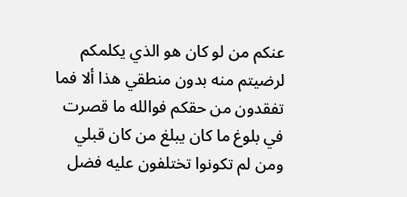عنكم من لو كان هو الذي يكلمكم لرضيتم منه بدون منطقي هذا ألا فما تفقدون من حقكم فوالله ما قصرت في بلوغ ما كان يبلغ من كان قبلي ومن لم تكونوا تختلفون عليه فضل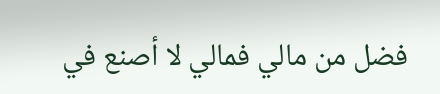فضل من مالي فمالي لا أصنع في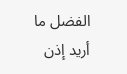الفضل ما أريد إذن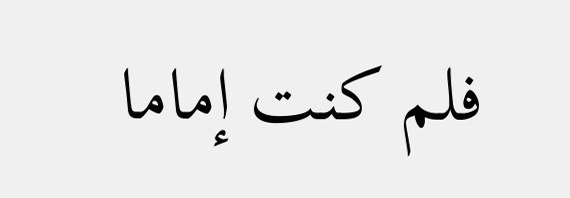فلم كنت إماما